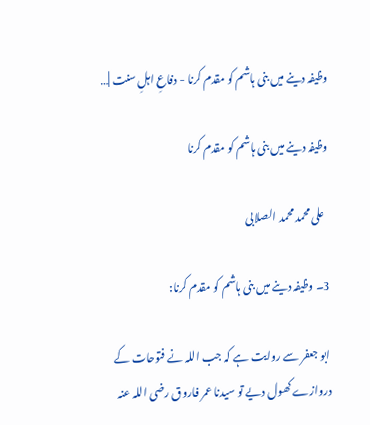وظیفہ دینے میں بنی ہاشم کو مقدم کرنا - دفاعِ اہلِ سنت |…

وظیفہ دینے میں بنی ہاشم کو مقدم کرنا

  علی محمد محمد الصلابی

3۔ وظیفہ دینے میں بنی ہاشم کو مقدم کرنا:

ابو جعفر سے روایت ہے کہ جب اللہ نے فتوحات کے دروازے کھول دیے تو سیدنا عمر فاروق رضی اللہ عنہ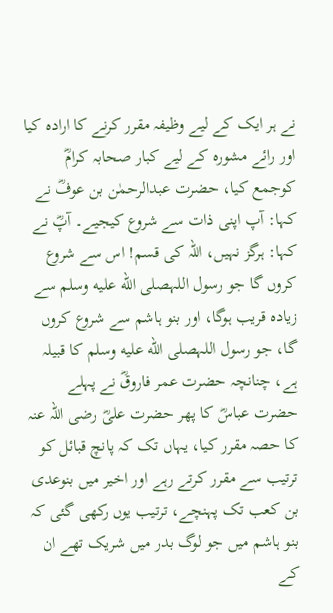نے ہر ایک کے لیے وظیفہ مقرر کرنے کا ارادہ کیا اور رائے مشورہ کے لیے کبار صحابہ کرامؓ کوجمع کیا، حضرت عبدالرحمٰن بن عوفؓ نے کہا: آپ اپنی ذات سے شروع کیجیے۔ آپؓ نے کہا: ہرگز نہیں، اللہ کی قسم! اس سے شروع کروں گا جو رسول اللہصلى الله عليه وسلم سے زیادہ قریب ہوگا، اور بنو ہاشم سے شروع کروں گا، جو رسول اللہصلى الله عليه وسلم کا قبیلہ ہے، چنانچہ حضرت عمر فاروقؓ نے پہلے حضرت عباسؓ کا پھر حضرت علیؓ رضی اللہ عنہ کا حصہ مقرر کیا، یہاں تک کہ پانچ قبائل کو ترتیب سے مقرر کرتے رہے اور اخیر میں بنوعدی بن کعب تک پہنچے، ترتیب یوں رکھی گئی کہ بنو ہاشم میں جو لوگ بدر میں شریک تھے ان کے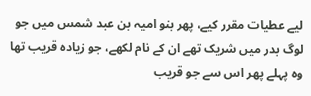لیے عطیات مقرر کیے، پھر بنو امیہ بن عبد شمس میں جو لوگ بدر میں شریک تھے ان کے نام لکھے، جو زیادہ قریب تھا وہ پہلے پھر اس سے جو قریب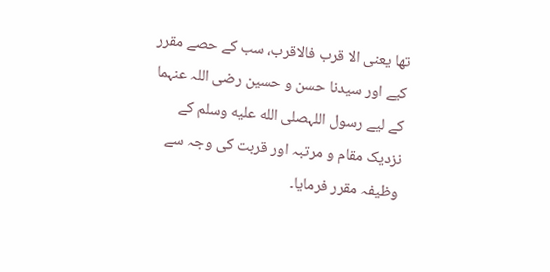تھا یعنی الا قرب فالاقرب، سب کے حصے مقرر کیے اور سیدنا حسن و حسین رضی اللہ عنہما کے لیے رسول اللہصلى الله عليه وسلم کے نزدیک مقام و مرتبہ اور قربت کی وجہ سے وظیفہ مقرر فرمایا۔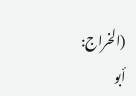(الخراج: أبو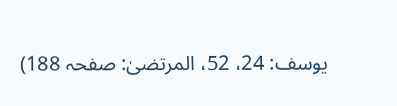یوسف: 24، 52، المرتضیٰ: صفحہ 188)